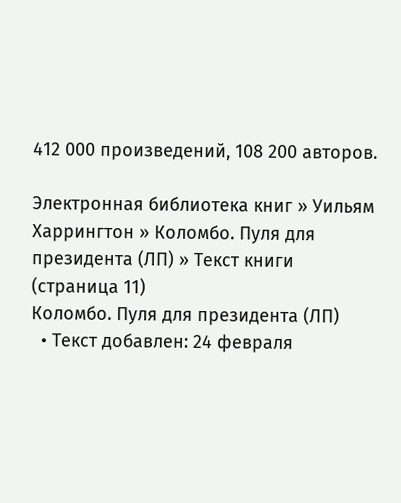412 000 произведений, 108 200 авторов.

Электронная библиотека книг » Уильям Харрингтон » Коломбо. Пуля для президента (ЛП) » Текст книги (страница 11)
Коломбо. Пуля для президента (ЛП)
  • Текст добавлен: 24 февраля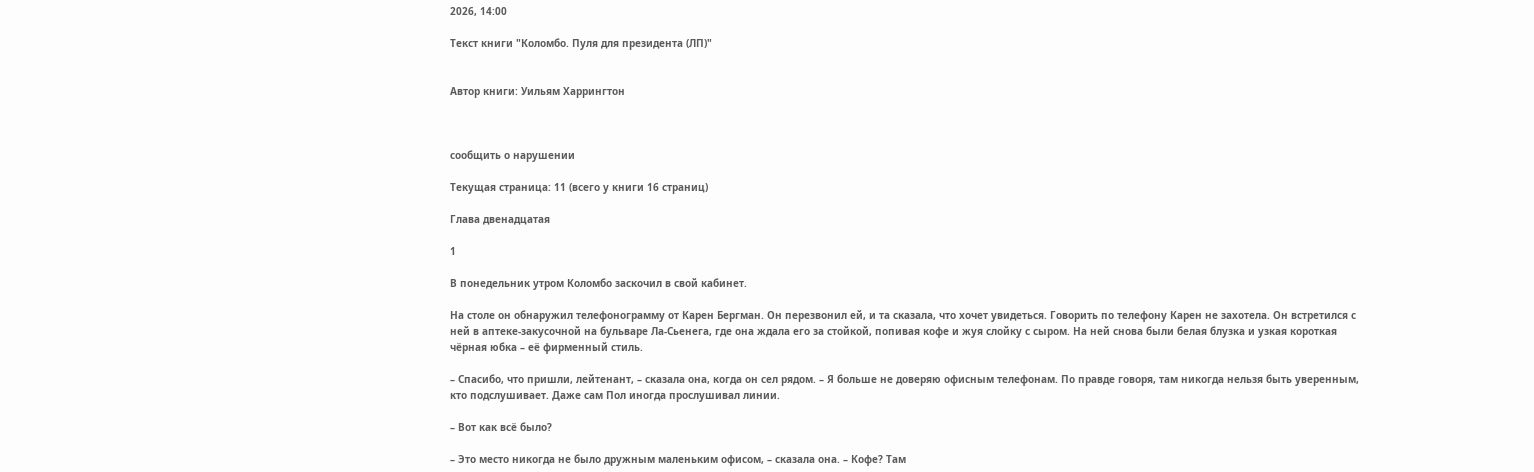2026, 14:00

Текст книги "Коломбо. Пуля для президента (ЛП)"


Автор книги: Уильям Харрингтон



сообщить о нарушении

Текущая страница: 11 (всего у книги 16 страниц)

Глава двенадцатая

1

В понедельник утром Коломбо заскочил в свой кабинет.

На столе он обнаружил телефонограмму от Карен Бергман. Он перезвонил ей, и та сказала, что хочет увидеться. Говорить по телефону Карен не захотела. Он встретился с ней в аптеке-закусочной на бульваре Ла-Сьенега, где она ждала его за стойкой, попивая кофе и жуя слойку с сыром. На ней снова были белая блузка и узкая короткая чёрная юбка – её фирменный стиль.

– Спасибо, что пришли, лейтенант, – сказала она, когда он сел рядом. – Я больше не доверяю офисным телефонам. По правде говоря, там никогда нельзя быть уверенным, кто подслушивает. Даже сам Пол иногда прослушивал линии.

– Вот как всё было?

– Это место никогда не было дружным маленьким офисом, – сказала она. – Кофе? Там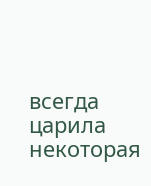всегда царила некоторая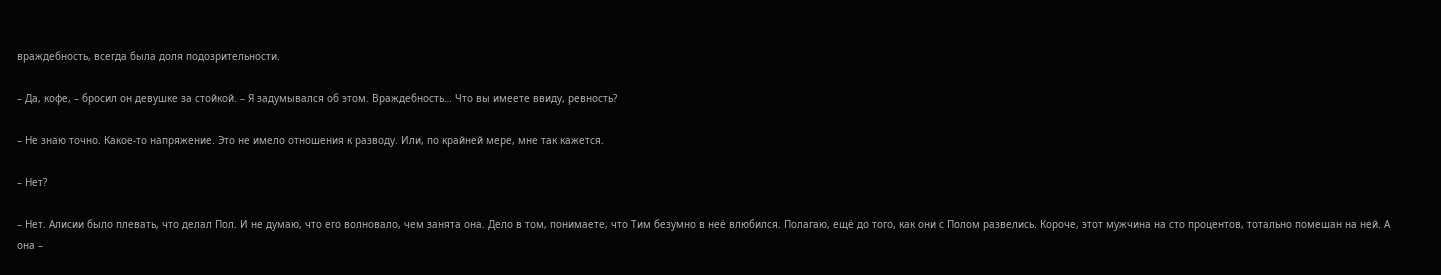враждебность, всегда была доля подозрительности.

– Да, кофе, – бросил он девушке за стойкой. – Я задумывался об этом. Враждебность… Что вы имеете ввиду, ревность?

– Не знаю точно. Какое-то напряжение. Это не имело отношения к разводу. Или, по крайней мере, мне так кажется.

– Нет?

– Нет. Алисии было плевать, что делал Пол. И не думаю, что его волновало, чем занята она. Дело в том, понимаете, что Тим безумно в неё влюбился. Полагаю, ещё до того, как они с Полом развелись. Короче, этот мужчина на сто процентов, тотально помешан на ней. А она –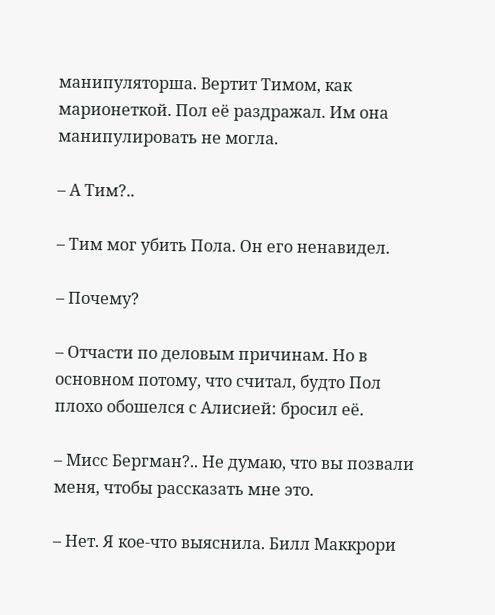манипуляторша. Вертит Тимом, как марионеткой. Пол её раздражал. Им она манипулировать не могла.

– А Тим?..

– Тим мог убить Пола. Он его ненавидел.

– Почему?

– Отчасти по деловым причинам. Но в основном потому, что считал, будто Пол плохо обошелся с Алисией: бросил её.

– Мисс Бергман?.. Не думаю, что вы позвали меня, чтобы рассказать мне это.

– Нет. Я кое-что выяснила. Билл Маккрори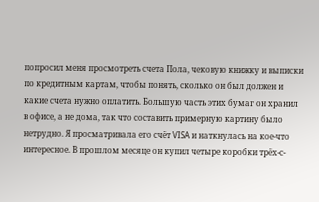попросил меня просмотреть счета Пола, чековую книжку и выписки по кредитным картам, чтобы понять, сколько он был должен и какие счета нужно оплатить. Большую часть этих бумаг он хранил в офисе, а не дома, так что составить примерную картину было нетрудно. Я просматривала его счёт VISA и наткнулась на кое-что интересное. В прошлом месяце он купил четыре коробки трёх-с-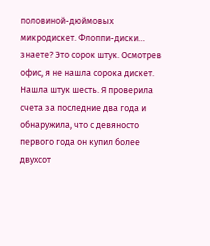половиной-дюймовых микродискет. Флоппи-диски… знаете? Это сорок штук. Осмотрев офис, я не нашла сорока дискет. Нашла штук шесть. Я проверила счета за последние два года и обнаружила, что с девяносто первого года он купил более двухсот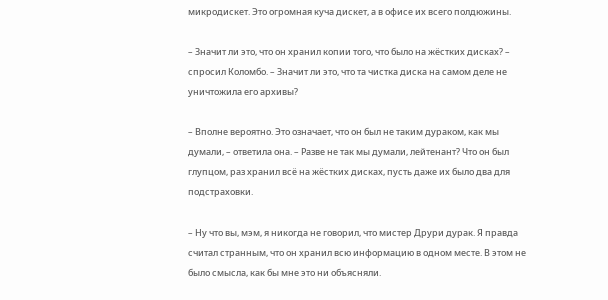микродискет. Это огромная куча дискет, а в офисе их всего полдюжины.

– Значит ли это, что он хранил копии того, что было на жёстких дисках? – спросил Коломбо. – Значит ли это, что та чистка диска на самом деле не уничтожила его архивы?

– Вполне вероятно. Это означает, что он был не таким дураком, как мы думали, – ответила она. – Разве не так мы думали, лейтенант? Что он был глупцом, раз хранил всё на жёстких дисках, пусть даже их было два для подстраховки.

– Ну что вы, мэм, я никогда не говорил, что мистер Друри дурак. Я правда считал странным, что он хранил всю информацию в одном месте. В этом не было смысла, как бы мне это ни объясняли.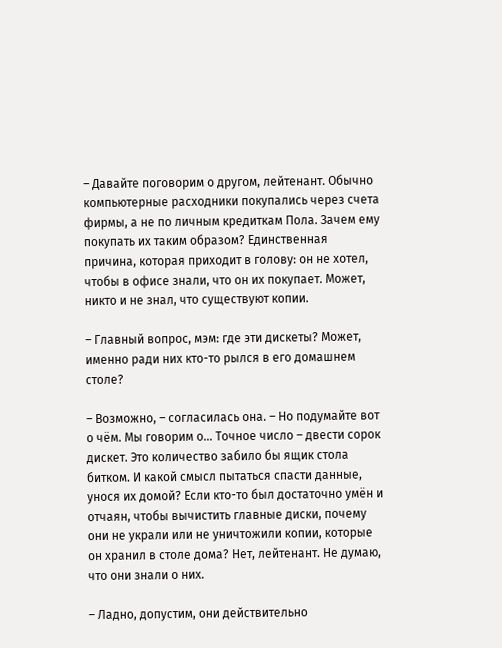– Давайте поговорим о другом, лейтенант. Обычно компьютерные расходники покупались через счета фирмы, а не по личным кредиткам Пола. Зачем ему покупать их таким образом? Единственная причина, которая приходит в голову: он не хотел, чтобы в офисе знали, что он их покупает. Может, никто и не знал, что существуют копии.

– Главный вопрос, мэм: где эти дискеты? Может, именно ради них кто-то рылся в его домашнем столе?

– Возможно, – согласилась она. – Но подумайте вот о чём. Мы говорим о… Точное число – двести сорок дискет. Это количество забило бы ящик стола битком. И какой смысл пытаться спасти данные, унося их домой? Если кто-то был достаточно умён и отчаян, чтобы вычистить главные диски, почему они не украли или не уничтожили копии, которые он хранил в столе дома? Нет, лейтенант. Не думаю, что они знали о них.

– Ладно, допустим, они действительно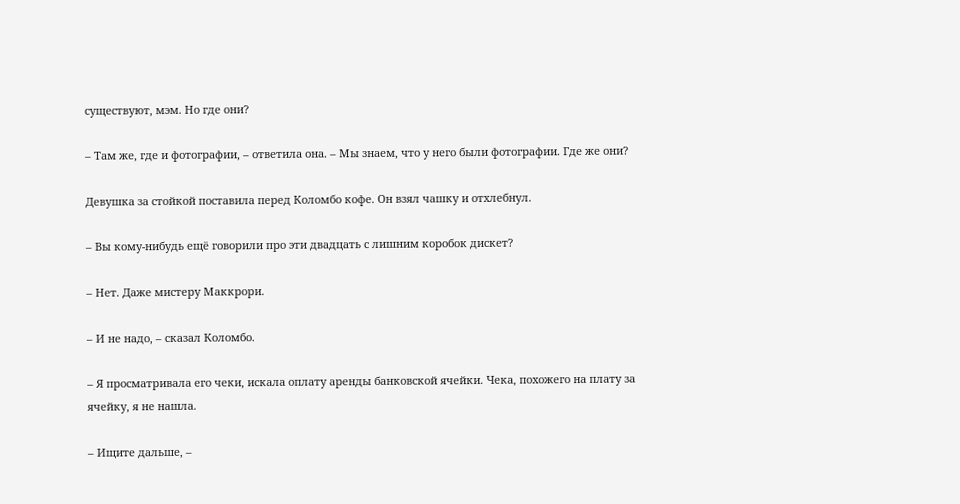существуют, мэм. Но где они?

– Там же, где и фотографии, – ответила она. – Мы знаем, что у него были фотографии. Где же они?

Девушка за стойкой поставила перед Коломбо кофе. Он взял чашку и отхлебнул.

– Вы кому-нибудь ещё говорили про эти двадцать с лишним коробок дискет?

– Нет. Даже мистеру Маккрори.

– И не надо, – сказал Коломбо.

– Я просматривала его чеки, искала оплату аренды банковской ячейки. Чека, похожего на плату за ячейку, я не нашла.

– Ищите дальше, –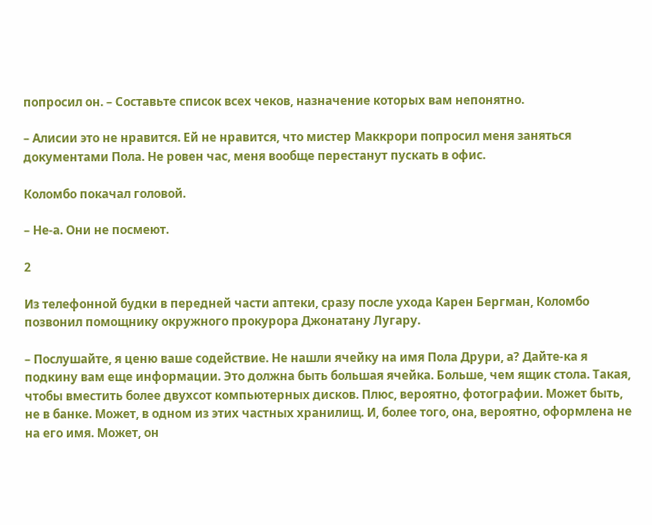попросил он. – Составьте список всех чеков, назначение которых вам непонятно.

– Алисии это не нравится. Ей не нравится, что мистер Маккрори попросил меня заняться документами Пола. Не ровен час, меня вообще перестанут пускать в офис.

Коломбо покачал головой.

– Не-а. Они не посмеют.

2

Из телефонной будки в передней части аптеки, сразу после ухода Карен Бергман, Коломбо позвонил помощнику окружного прокурора Джонатану Лугару.

– Послушайте, я ценю ваше содействие. Не нашли ячейку на имя Пола Друри, а? Дайте-ка я подкину вам еще информации. Это должна быть большая ячейка. Больше, чем ящик стола. Такая, чтобы вместить более двухсот компьютерных дисков. Плюс, вероятно, фотографии. Может быть, не в банке. Может, в одном из этих частных хранилищ. И, более того, она, вероятно, оформлена не на его имя. Может, он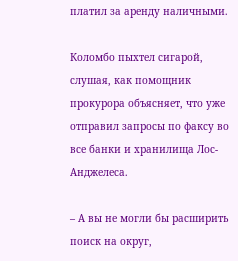платил за аренду наличными.

Коломбо пыхтел сигарой, слушая, как помощник прокурора объясняет, что уже отправил запросы по факсу во все банки и хранилища Лос-Анджелеса.

– А вы не могли бы расширить поиск на округ,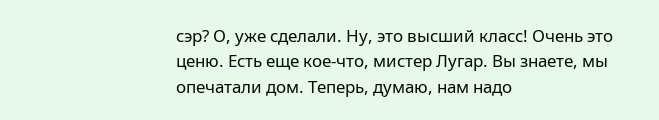сэр? О, уже сделали. Ну, это высший класс! Очень это ценю. Есть еще кое-что, мистер Лугар. Вы знаете, мы опечатали дом. Теперь, думаю, нам надо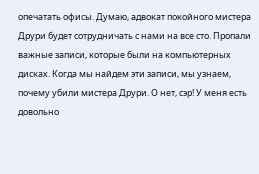опечатать офисы. Думаю, адвокат покойного мистера Друри будет сотрудничать с нами на все сто. Пропали важные записи, которые были на компьютерных дисках. Когда мы найдем эти записи, мы узнаем, почему убили мистера Друри. О нет, сэр! У меня есть довольно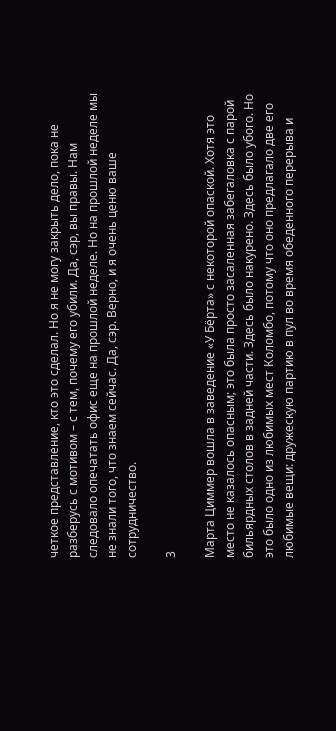четкое представление, кто это сделал. Но я не могу закрыть дело, пока не разберусь с мотивом – с тем, почему его убили. Да, сэр, вы правы. Нам следовало опечатать офис еще на прошлой неделе. Но на прошлой неделе мы не знали того, что знаем сейчас. Да, сэр. Верно, и я очень ценю ваше сотрудничество.

3

Марта Циммер вошла в заведение «У Бёрта» с некоторой опаской. Хотя это место не казалось опасным; это была просто засаленная забегаловка с парой бильярдных столов в задней части. Здесь было накурено. Здесь было убого. Но это было одно из любимых мест Коломбо, потому что оно предлагало две его любимые вещи: дружескую партию в пул во время обеденного перерыва и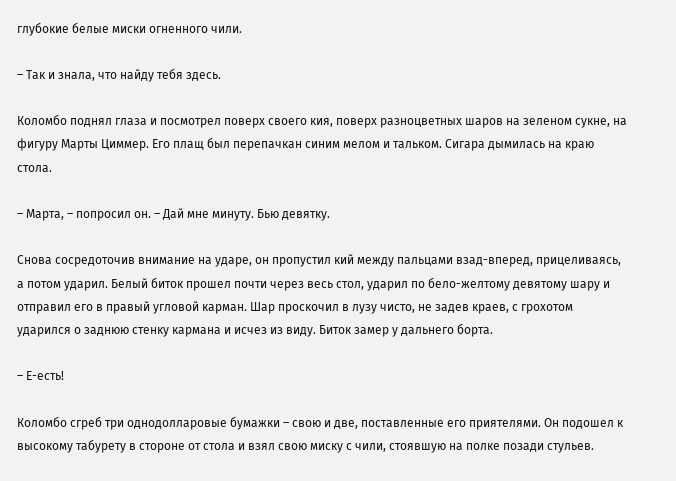глубокие белые миски огненного чили.

– Так и знала, что найду тебя здесь.

Коломбо поднял глаза и посмотрел поверх своего кия, поверх разноцветных шаров на зеленом сукне, на фигуру Марты Циммер. Его плащ был перепачкан синим мелом и тальком. Сигара дымилась на краю стола.

– Марта, – попросил он. – Дай мне минуту. Бью девятку.

Снова сосредоточив внимание на ударе, он пропустил кий между пальцами взад-вперед, прицеливаясь, а потом ударил. Белый биток прошел почти через весь стол, ударил по бело-желтому девятому шару и отправил его в правый угловой карман. Шар проскочил в лузу чисто, не задев краев, с грохотом ударился о заднюю стенку кармана и исчез из виду. Биток замер у дальнего борта.

– Е-есть!

Коломбо сгреб три однодолларовые бумажки – свою и две, поставленные его приятелями. Он подошел к высокому табурету в стороне от стола и взял свою миску с чили, стоявшую на полке позади стульев.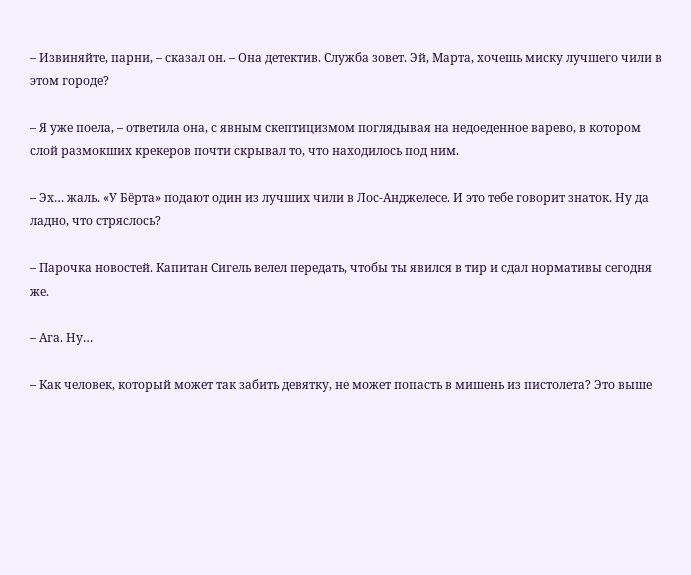– Извиняйте, парни, – сказал он. – Она детектив. Служба зовет. Эй, Марта, хочешь миску лучшего чили в этом городе?

– Я уже поела, – ответила она, с явным скептицизмом поглядывая на недоеденное варево, в котором слой размокших крекеров почти скрывал то, что находилось под ним.

– Эх… жаль. «У Бёрта» подают один из лучших чили в Лос-Анджелесе. И это тебе говорит знаток. Ну да ладно, что стряслось?

– Парочка новостей. Капитан Сигель велел передать, чтобы ты явился в тир и сдал нормативы сегодня же.

– Ага. Ну…

– Как человек, который может так забить девятку, не может попасть в мишень из пистолета? Это выше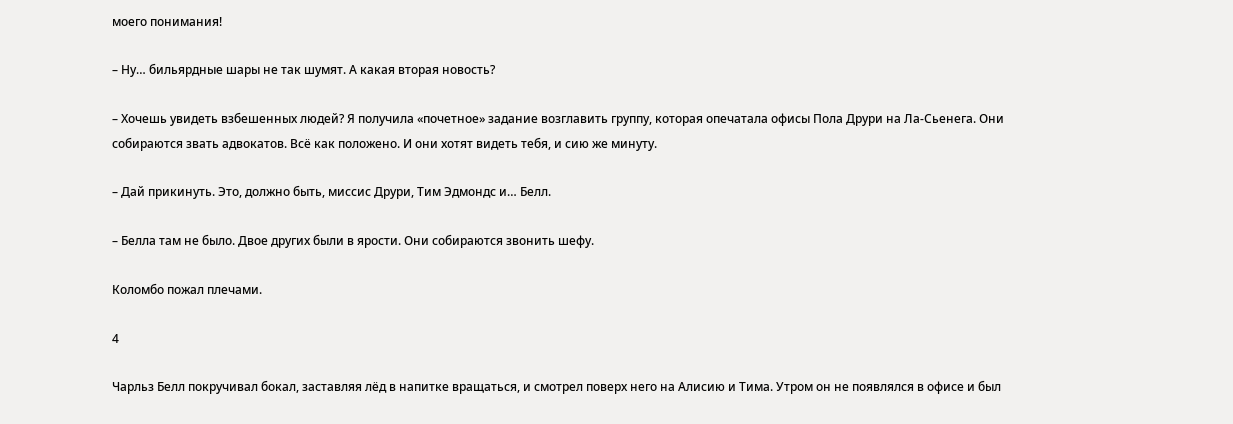моего понимания!

– Ну… бильярдные шары не так шумят. А какая вторая новость?

– Хочешь увидеть взбешенных людей? Я получила «почетное» задание возглавить группу, которая опечатала офисы Пола Друри на Ла-Сьенега. Они собираются звать адвокатов. Всё как положено. И они хотят видеть тебя, и сию же минуту.

– Дай прикинуть. Это, должно быть, миссис Друри, Тим Эдмондс и… Белл.

– Белла там не было. Двое других были в ярости. Они собираются звонить шефу.

Коломбо пожал плечами.

4

Чарльз Белл покручивал бокал, заставляя лёд в напитке вращаться, и смотрел поверх него на Алисию и Тима. Утром он не появлялся в офисе и был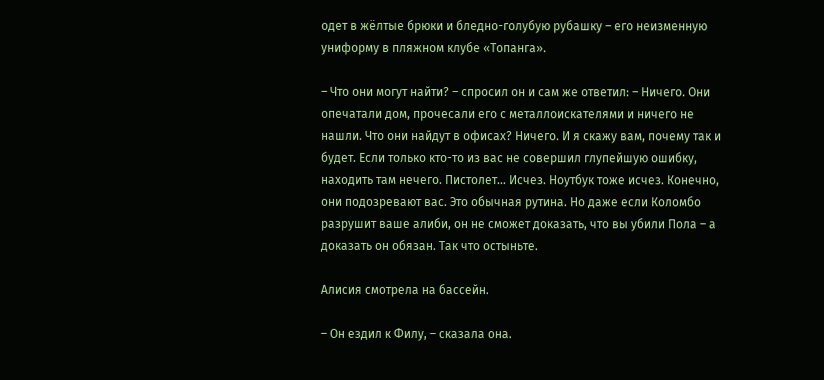одет в жёлтые брюки и бледно-голубую рубашку – его неизменную униформу в пляжном клубе «Топанга».

– Что они могут найти? – спросил он и сам же ответил: – Ничего. Они опечатали дом, прочесали его с металлоискателями и ничего не нашли. Что они найдут в офисах? Ничего. И я скажу вам, почему так и будет. Если только кто-то из вас не совершил глупейшую ошибку, находить там нечего. Пистолет… Исчез. Ноутбук тоже исчез. Конечно, они подозревают вас. Это обычная рутина. Но даже если Коломбо разрушит ваше алиби, он не сможет доказать, что вы убили Пола – а доказать он обязан. Так что остыньте.

Алисия смотрела на бассейн.

– Он ездил к Филу, – сказала она.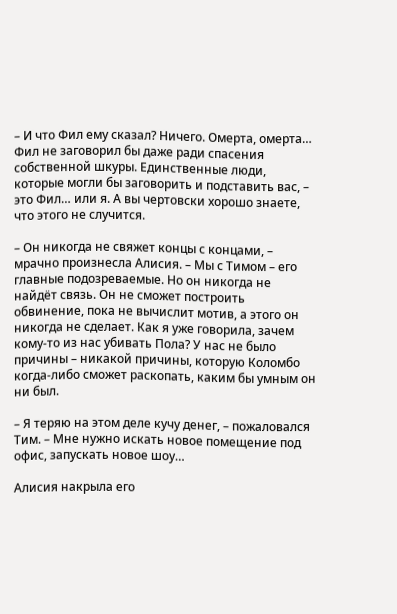– И что Фил ему сказал? Ничего. Омерта, омерта… Фил не заговорил бы даже ради спасения собственной шкуры. Единственные люди, которые могли бы заговорить и подставить вас, – это Фил… или я. А вы чертовски хорошо знаете, что этого не случится.

– Он никогда не свяжет концы с концами, – мрачно произнесла Алисия. – Мы с Тимом – его главные подозреваемые. Но он никогда не найдёт связь. Он не сможет построить обвинение, пока не вычислит мотив, а этого он никогда не сделает. Как я уже говорила, зачем кому-то из нас убивать Пола? У нас не было причины – никакой причины, которую Коломбо когда-либо сможет раскопать, каким бы умным он ни был.

– Я теряю на этом деле кучу денег, – пожаловался Тим. – Мне нужно искать новое помещение под офис, запускать новое шоу…

Алисия накрыла его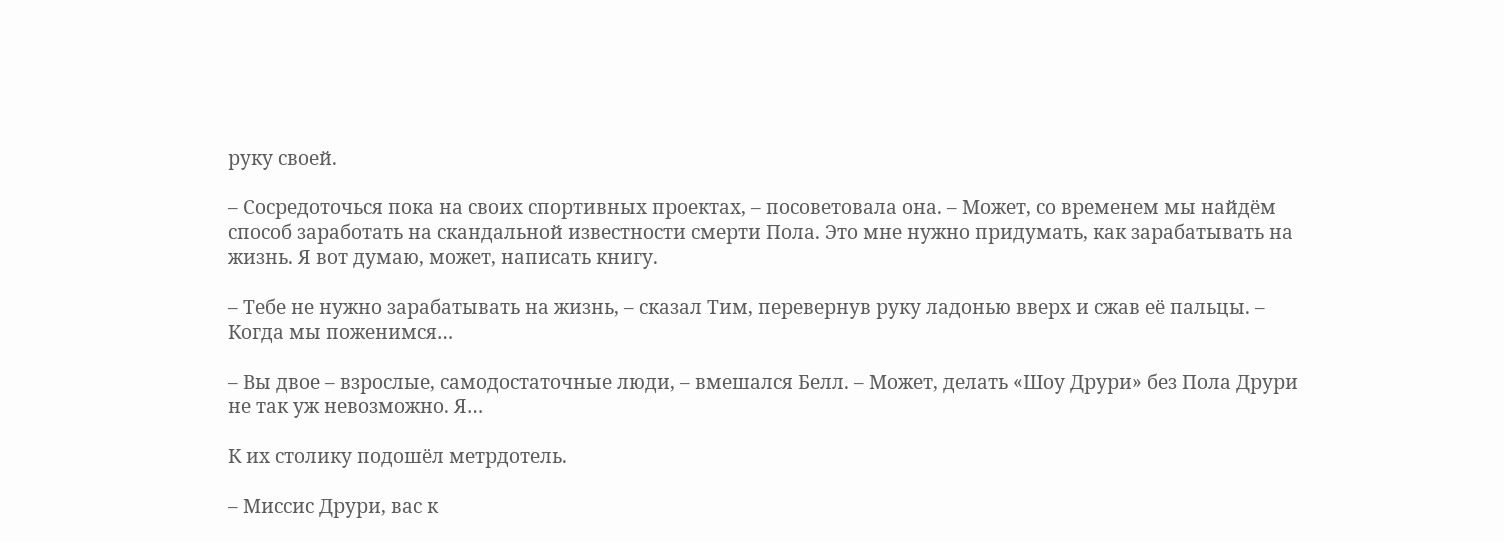руку своей.

– Сосредоточься пока на своих спортивных проектах, – посоветовала она. – Может, со временем мы найдём способ заработать на скандальной известности смерти Пола. Это мне нужно придумать, как зарабатывать на жизнь. Я вот думаю, может, написать книгу.

– Тебе не нужно зарабатывать на жизнь, – сказал Тим, перевернув руку ладонью вверх и сжав её пальцы. – Когда мы поженимся…

– Вы двое – взрослые, самодостаточные люди, – вмешался Белл. – Может, делать «Шоу Друри» без Пола Друри не так уж невозможно. Я…

К их столику подошёл метрдотель.

– Миссис Друри, вас к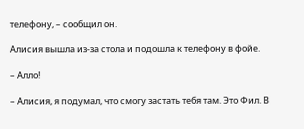телефону, – сообщил он.

Алисия вышла из-за стола и подошла к телефону в фойе.

– Алло!

– Алисия, я подумал, что смогу застать тебя там. Это Фил. В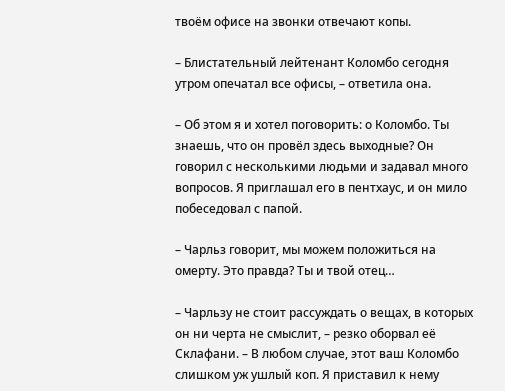твоём офисе на звонки отвечают копы.

– Блистательный лейтенант Коломбо сегодня утром опечатал все офисы, – ответила она.

– Об этом я и хотел поговорить: о Коломбо. Ты знаешь, что он провёл здесь выходные? Он говорил с несколькими людьми и задавал много вопросов. Я приглашал его в пентхаус, и он мило побеседовал с папой.

– Чарльз говорит, мы можем положиться на омерту. Это правда? Ты и твой отец…

– Чарльзу не стоит рассуждать о вещах, в которых он ни черта не смыслит, – резко оборвал её Склафани. – В любом случае, этот ваш Коломбо слишком уж ушлый коп. Я приставил к нему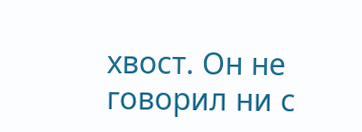хвост. Он не говорил ни с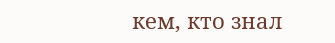кем, кто знал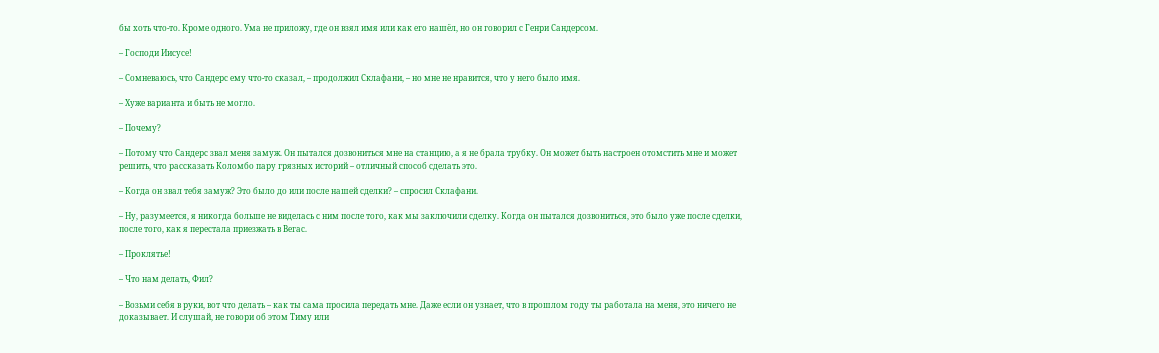бы хоть что-то. Кроме одного. Ума не приложу, где он взял имя или как его нашёл, но он говорил с Генри Сандерсом.

– Господи Иисусе!

– Сомневаюсь, что Сандерс ему что-то сказал, – продолжил Склафани, – но мне не нравится, что у него было имя.

– Хуже варианта и быть не могло.

– Почему?

– Потому что Сандерс звал меня замуж. Он пытался дозвониться мне на станцию, а я не брала трубку. Он может быть настроен отомстить мне и может решить, что рассказать Коломбо пару грязных историй – отличный способ сделать это.

– Когда он звал тебя замуж? Это было до или после нашей сделки? – спросил Склафани.

– Ну, разумеется, я никогда больше не виделась с ним после того, как мы заключили сделку. Когда он пытался дозвониться, это было уже после сделки, после того, как я перестала приезжать в Вегас.

– Проклятье!

– Что нам делать, Фил?

– Возьми себя в руки, вот что делать – как ты сама просила передать мне. Даже если он узнает, что в прошлом году ты работала на меня, это ничего не доказывает. И слушай, не говори об этом Тиму или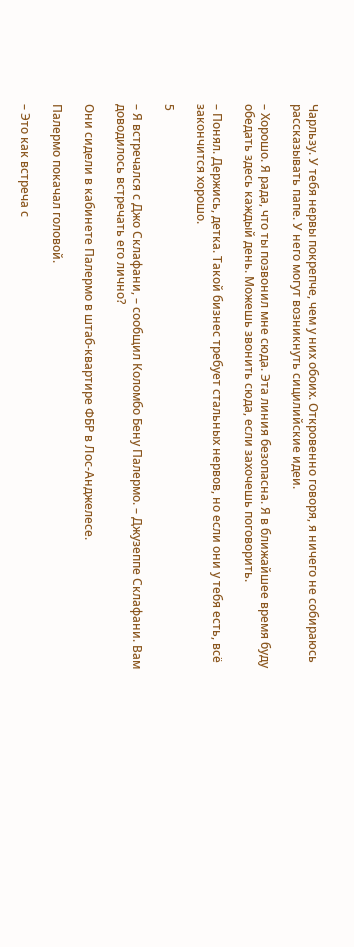Чарльзу. У тебя нервы покрепче, чем у них обоих. Откровенно говоря, я ничего не собираюсь рассказывать папе. У него могут возникнуть сицилийские идеи.

– Хорошо. Я рада, что ты позвонил мне сюда. Эта линия безопасна. Я в ближайшее время буду обедать здесь каждый день. Можешь звонить сюда, если захочешь поговорить.

– Понял. Держись, детка. Такой бизнес требует стальных нервов, но если они у тебя есть, всё закончится хорошо.

5

– Я встречался с Джо Склафани, – сообщил Коломбо Бену Палермо. – Джузеппе Склафани. Вам доводилось встречать его лично?

Они сидели в кабинете Палермо в штаб-квартире ФБР в Лос-Анджелесе.

Палермо покачал головой.

– Это как встреча с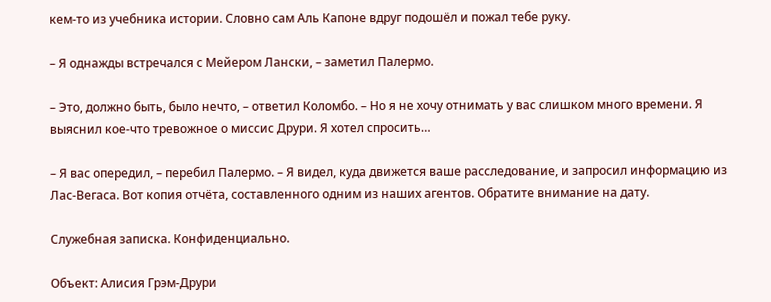кем-то из учебника истории. Словно сам Аль Капоне вдруг подошёл и пожал тебе руку.

– Я однажды встречался с Мейером Лански, – заметил Палермо.

– Это, должно быть, было нечто, – ответил Коломбо. – Но я не хочу отнимать у вас слишком много времени. Я выяснил кое-что тревожное о миссис Друри. Я хотел спросить…

– Я вас опередил, – перебил Палермо. – Я видел, куда движется ваше расследование, и запросил информацию из Лас-Вегаса. Вот копия отчёта, составленного одним из наших агентов. Обратите внимание на дату.

Служебная записка. Конфиденциально.

Объект: Алисия Грэм-Друри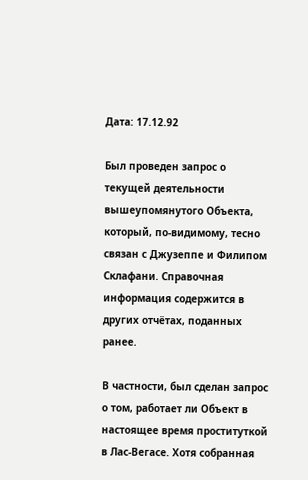Дата: 17.12.92

Был проведен запрос о текущей деятельности вышеупомянутого Объекта, который, по-видимому, тесно связан с Джузеппе и Филипом Склафани. Справочная информация содержится в других отчётах, поданных ранее.

В частности, был сделан запрос о том, работает ли Объект в настоящее время проституткой в Лас-Вегасе. Хотя собранная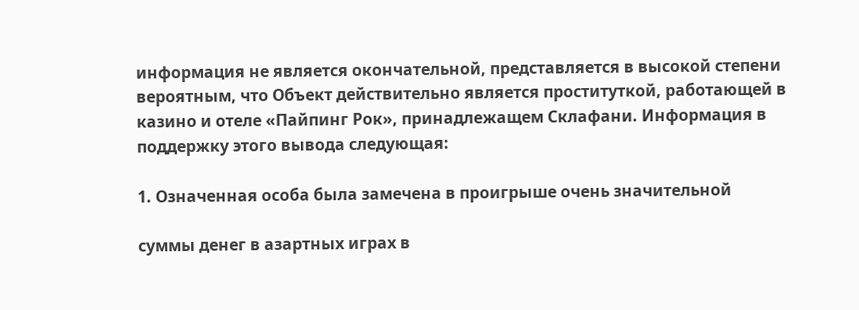информация не является окончательной, представляется в высокой степени вероятным, что Объект действительно является проституткой, работающей в казино и отеле «Пайпинг Рок», принадлежащем Склафани. Информация в поддержку этого вывода следующая:

1. Означенная особа была замечена в проигрыше очень значительной

суммы денег в азартных играх в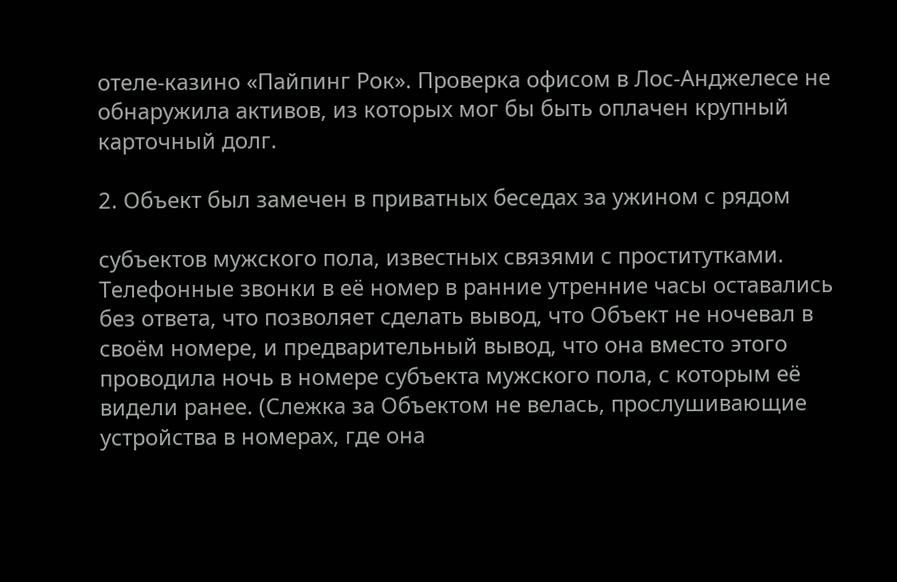отеле-казино «Пайпинг Рок». Проверка офисом в Лос-Анджелесе не обнаружила активов, из которых мог бы быть оплачен крупный карточный долг.

2. Объект был замечен в приватных беседах за ужином с рядом

субъектов мужского пола, известных связями с проститутками. Телефонные звонки в её номер в ранние утренние часы оставались без ответа, что позволяет сделать вывод, что Объект не ночевал в своём номере, и предварительный вывод, что она вместо этого проводила ночь в номере субъекта мужского пола, с которым её видели ранее. (Слежка за Объектом не велась, прослушивающие устройства в номерах, где она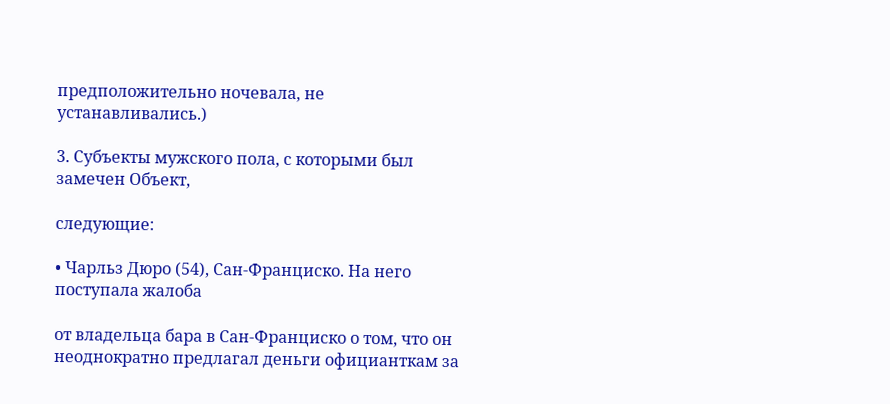предположительно ночевала, не устанавливались.)

3. Субъекты мужского пола, с которыми был замечен Объект,

следующие:

• Чарльз Дюро (54), Сан-Франциско. На него поступала жалоба

от владельца бара в Сан-Франциско о том, что он неоднократно предлагал деньги официанткам за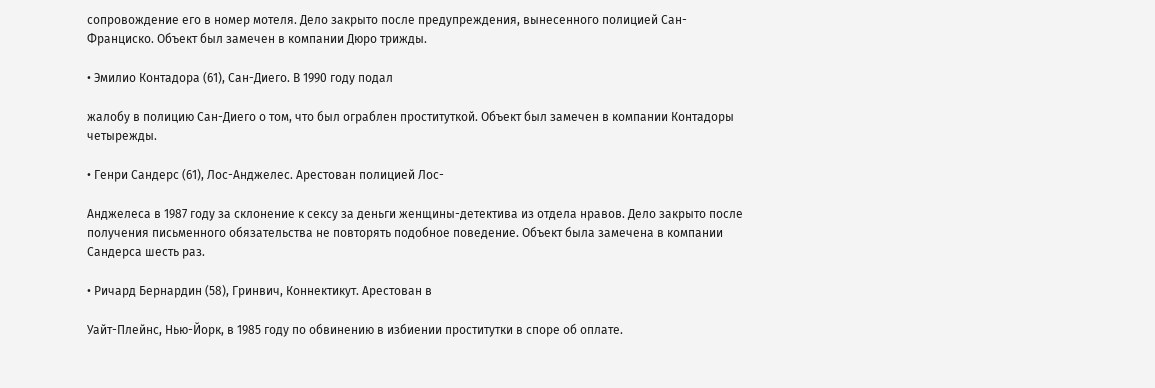сопровождение его в номер мотеля. Дело закрыто после предупреждения, вынесенного полицией Сан-Франциско. Объект был замечен в компании Дюро трижды.

• Эмилио Контадора (61), Сан-Диего. В 1990 году подал

жалобу в полицию Сан-Диего о том, что был ограблен проституткой. Объект был замечен в компании Контадоры четырежды.

• Генри Сандерс (61), Лос-Анджелес. Арестован полицией Лос-

Анджелеса в 1987 году за склонение к сексу за деньги женщины-детектива из отдела нравов. Дело закрыто после получения письменного обязательства не повторять подобное поведение. Объект была замечена в компании Сандерса шесть раз.

• Ричард Бернардин (58), Гринвич, Коннектикут. Арестован в

Уайт-Плейнс, Нью-Йорк, в 1985 году по обвинению в избиении проститутки в споре об оплате.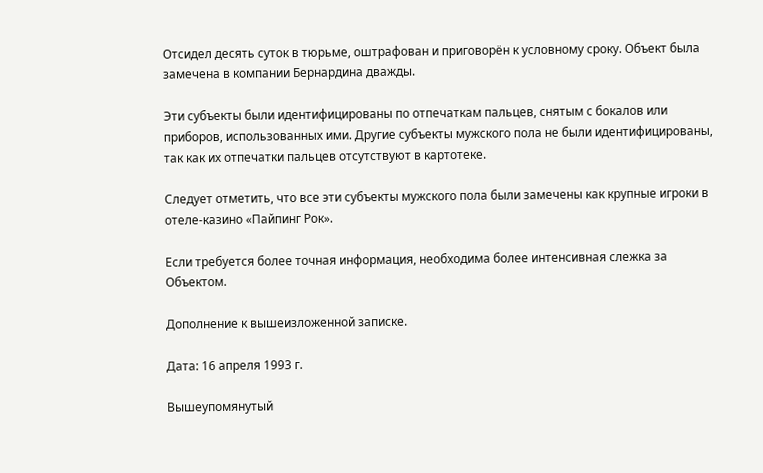Отсидел десять суток в тюрьме, оштрафован и приговорён к условному сроку. Объект была замечена в компании Бернардина дважды.

Эти субъекты были идентифицированы по отпечаткам пальцев, снятым с бокалов или приборов, использованных ими. Другие субъекты мужского пола не были идентифицированы, так как их отпечатки пальцев отсутствуют в картотеке.

Следует отметить, что все эти субъекты мужского пола были замечены как крупные игроки в отеле-казино «Пайпинг Рок».

Если требуется более точная информация, необходима более интенсивная слежка за Объектом.

Дополнение к вышеизложенной записке.

Дата: 16 апреля 1993 г.

Вышеупомянутый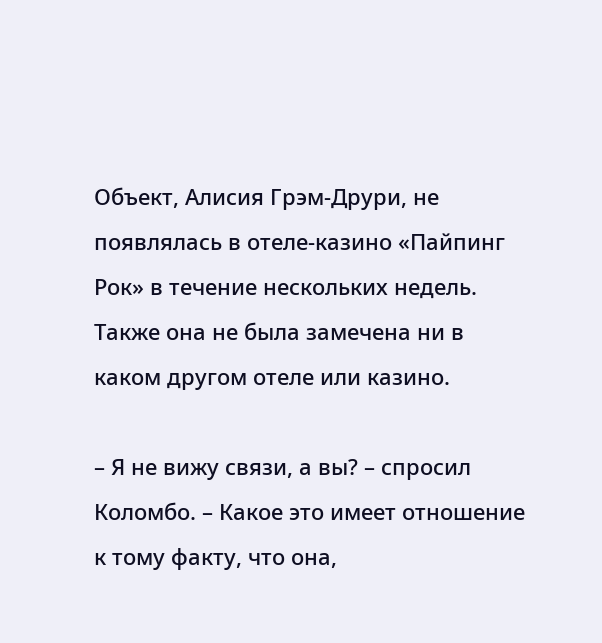Объект, Алисия Грэм-Друри, не появлялась в отеле-казино «Пайпинг Рок» в течение нескольких недель. Также она не была замечена ни в каком другом отеле или казино.

– Я не вижу связи, а вы? – спросил Коломбо. – Какое это имеет отношение к тому факту, что она,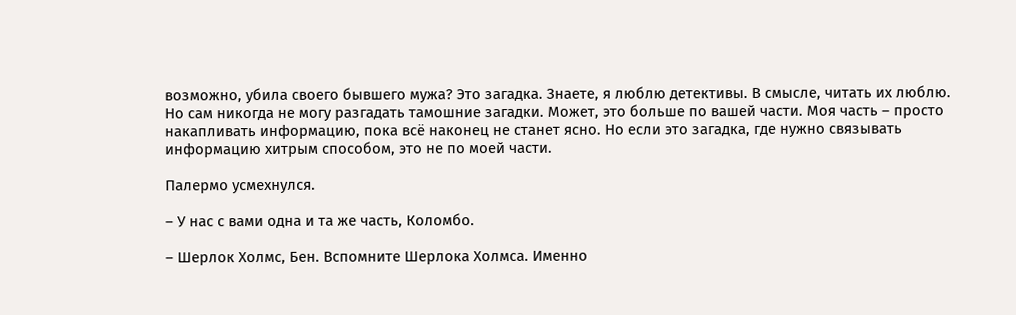возможно, убила своего бывшего мужа? Это загадка. Знаете, я люблю детективы. В смысле, читать их люблю. Но сам никогда не могу разгадать тамошние загадки. Может, это больше по вашей части. Моя часть – просто накапливать информацию, пока всё наконец не станет ясно. Но если это загадка, где нужно связывать информацию хитрым способом, это не по моей части.

Палермо усмехнулся.

– У нас с вами одна и та же часть, Коломбо.

– Шерлок Холмс, Бен. Вспомните Шерлока Холмса. Именно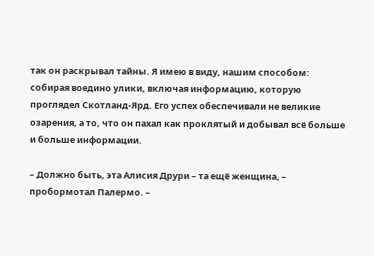так он раскрывал тайны. Я имею в виду, нашим способом: собирая воедино улики, включая информацию, которую проглядел Скотланд-Ярд. Его успех обеспечивали не великие озарения, а то, что он пахал как проклятый и добывал всё больше и больше информации.

– Должно быть, эта Алисия Друри – та ещё женщина, – пробормотал Палермо. –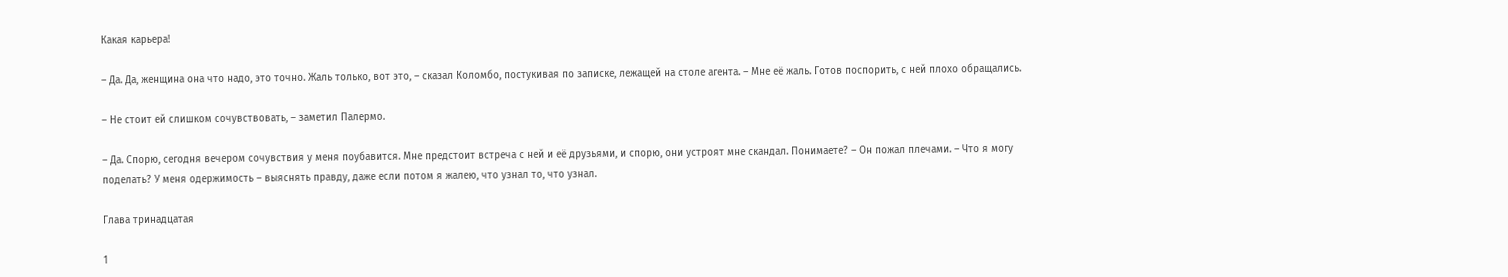Какая карьера!

– Да. Да, женщина она что надо, это точно. Жаль только, вот это, – сказал Коломбо, постукивая по записке, лежащей на столе агента. – Мне её жаль. Готов поспорить, с ней плохо обращались.

– Не стоит ей слишком сочувствовать, – заметил Палермо.

– Да. Спорю, сегодня вечером сочувствия у меня поубавится. Мне предстоит встреча с ней и её друзьями, и спорю, они устроят мне скандал. Понимаете? – Он пожал плечами. – Что я могу поделать? У меня одержимость – выяснять правду, даже если потом я жалею, что узнал то, что узнал.

Глава тринадцатая

1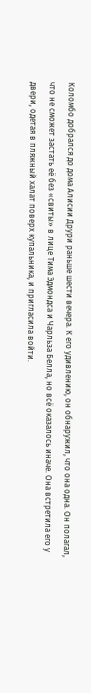Коломбо добрался до дома Алисии Друри раньше шести вечера. К его удивлению, он обнаружил, что она одна. Он полагал, что не сможет застать её без «свиты» в лице Тима Эдмондса и Чарльза Белла, но всё оказалось иначе. Она встретила его у двери, одетая в пляжный халат поверх купальника, и пригласила войти.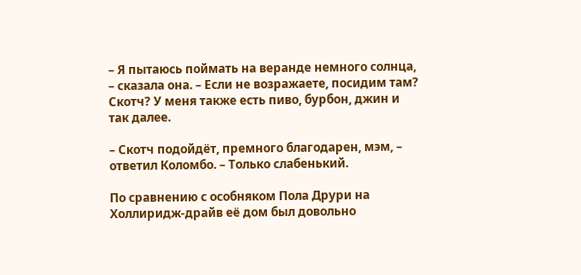– Я пытаюсь поймать на веранде немного солнца, – сказала она. – Если не возражаете, посидим там? Скотч? У меня также есть пиво, бурбон, джин и так далее.

– Скотч подойдёт, премного благодарен, мэм, – ответил Коломбо. – Только слабенький.

По сравнению с особняком Пола Друри на Холлиридж-драйв её дом был довольно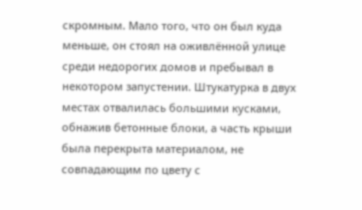скромным. Мало того, что он был куда меньше, он стоял на оживлённой улице среди недорогих домов и пребывал в некотором запустении. Штукатурка в двух местах отвалилась большими кусками, обнажив бетонные блоки, а часть крыши была перекрыта материалом, не совпадающим по цвету с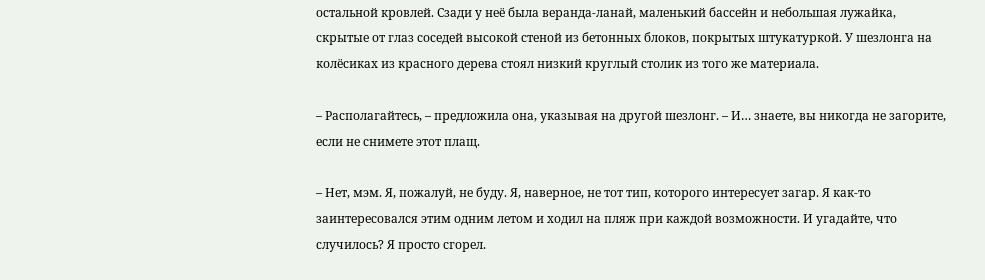остальной кровлей. Сзади у неё была веранда-ланай, маленький бассейн и небольшая лужайка, скрытые от глаз соседей высокой стеной из бетонных блоков, покрытых штукатуркой. У шезлонга на колёсиках из красного дерева стоял низкий круглый столик из того же материала.

– Располагайтесь, – предложила она, указывая на другой шезлонг. – И… знаете, вы никогда не загорите, если не снимете этот плащ.

– Нет, мэм. Я, пожалуй, не буду. Я, наверное, не тот тип, которого интересует загар. Я как-то заинтересовался этим одним летом и ходил на пляж при каждой возможности. И угадайте, что случилось? Я просто сгорел.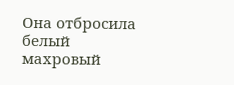Она отбросила белый махровый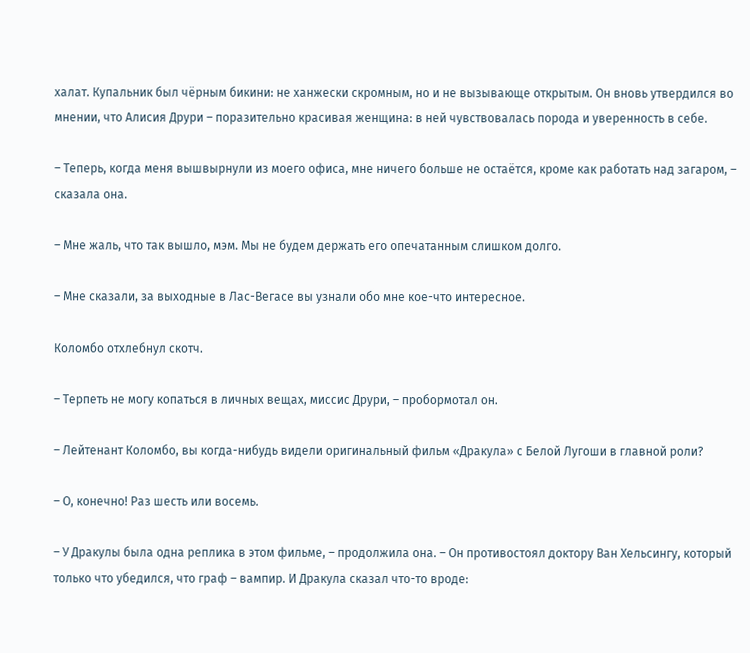халат. Купальник был чёрным бикини: не ханжески скромным, но и не вызывающе открытым. Он вновь утвердился во мнении, что Алисия Друри – поразительно красивая женщина: в ней чувствовалась порода и уверенность в себе.

– Теперь, когда меня вышвырнули из моего офиса, мне ничего больше не остаётся, кроме как работать над загаром, – сказала она.

– Мне жаль, что так вышло, мэм. Мы не будем держать его опечатанным слишком долго.

– Мне сказали, за выходные в Лас-Вегасе вы узнали обо мне кое-что интересное.

Коломбо отхлебнул скотч.

– Терпеть не могу копаться в личных вещах, миссис Друри, – пробормотал он.

– Лейтенант Коломбо, вы когда-нибудь видели оригинальный фильм «Дракула» с Белой Лугоши в главной роли?

– О, конечно! Раз шесть или восемь.

– У Дракулы была одна реплика в этом фильме, – продолжила она. – Он противостоял доктору Ван Хельсингу, который только что убедился, что граф – вампир. И Дракула сказал что-то вроде: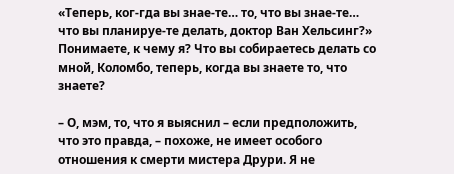«Теперь, ког-гда вы знае-те… то, что вы знае-те… что вы планируе-те делать, доктор Ван Хельсинг?» Понимаете, к чему я? Что вы собираетесь делать со мной, Коломбо, теперь, когда вы знаете то, что знаете?

– О, мэм, то, что я выяснил – если предположить, что это правда, – похоже, не имеет особого отношения к смерти мистера Друри. Я не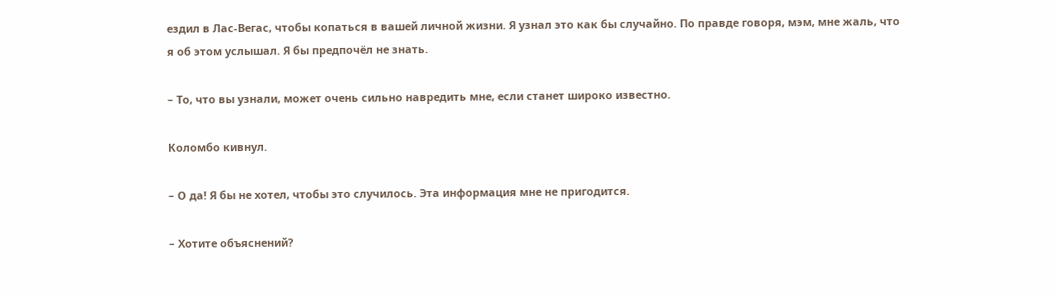ездил в Лас-Вегас, чтобы копаться в вашей личной жизни. Я узнал это как бы случайно. По правде говоря, мэм, мне жаль, что я об этом услышал. Я бы предпочёл не знать.

– То, что вы узнали, может очень сильно навредить мне, если станет широко известно.

Коломбо кивнул.

– О да! Я бы не хотел, чтобы это случилось. Эта информация мне не пригодится.

– Хотите объяснений?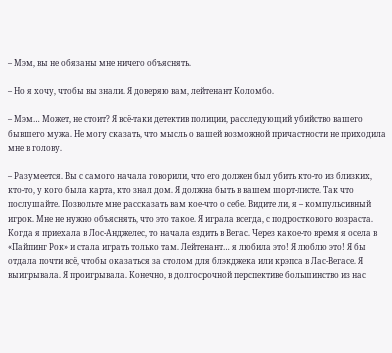– Мэм, вы не обязаны мне ничего объяснять.

– Но я хочу, чтобы вы знали. Я доверяю вам, лейтенант Коломбо.

– Мэм… Может, не стоит? Я всё-таки детектив полиции, расследующий убийство вашего бывшего мужа. Не могу сказать, что мысль о вашей возможной причастности не приходила мне в голову.

– Разумеется. Вы с самого начала говорили, что его должен был убить кто-то из близких, кто-то, у кого была карта, кто знал дом. Я должна быть в вашем шорт-листе. Так что послушайте. Позвольте мне рассказать вам кое-что о себе. Видите ли, я – компульсивный игрок. Мне не нужно объяснять, что это такое. Я играла всегда, с подросткового возраста. Когда я приехала в Лос-Анджелес, то начала ездить в Вегас. Через какое-то время я осела в «Пайпинг Рок» и стала играть только там. Лейтенант… я любила это! Я люблю это! Я бы отдала почти всё, чтобы оказаться за столом для блэкджека или крэпса в Лас-Вегасе. Я выигрывала. Я проигрывала. Конечно, в долгосрочной перспективе большинство из нас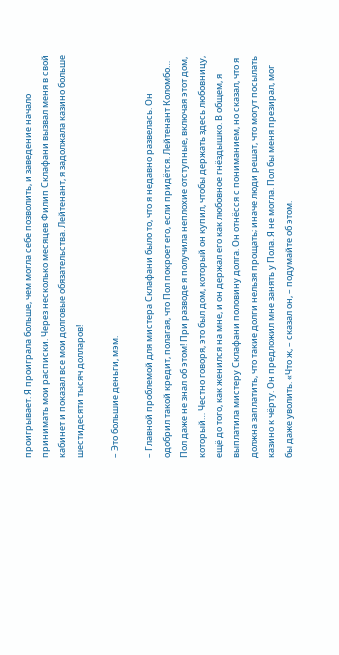проигрывает. Я проиграла больше, чем могла себе позволить, и заведение начало принимать мои расписки. Через несколько месяцев Филип Склафани вызвал меня в свой кабинет и показал все мои долговые обязательства. Лейтенант, я задолжала казино больше шестидесяти тысяч долларов!

– Это большие деньги, мэм.

– Главной проблемой для мистера Склафани было то, что я недавно развелась. Он одобрил такой кредит, полагая, что Пол покроет его, если придётся. Лейтенант Коломбо… Пол даже не знал об этом! При разводе я получила неплохие отступные, включая этот дом, который… Честно говоря, это был дом, который он купил, чтобы держать здесь любовницу, ещё до того, как женился на мне, и он держал его как любовное гнёздышко. В общем, я выплатила мистеру Склафани половину долга. Он отнёсся с пониманием, но сказал, что я должна заплатить, что такие долги нельзя прощать; иначе люди решат, что могут посылать казино к чёрту. Он предложил мне занять у Пола. Я не могла. Пол бы меня презирал, мог бы даже уволить. «Что ж, – сказал он, – подумайте об этом.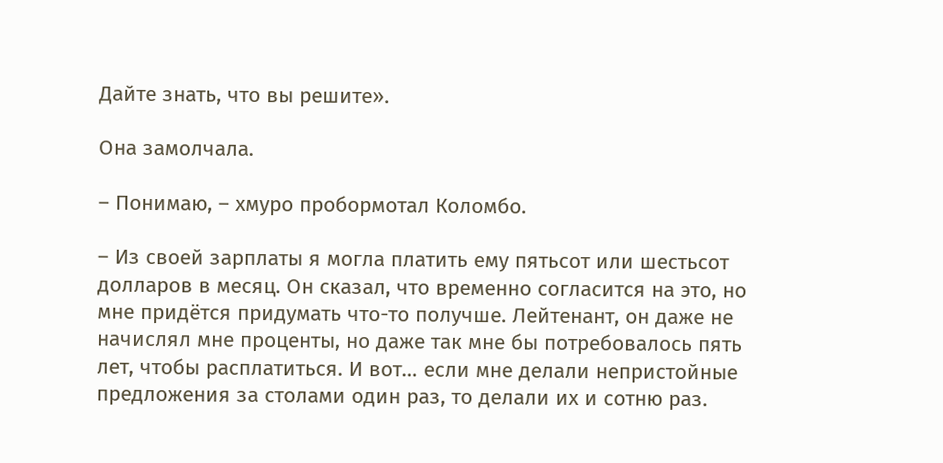Дайте знать, что вы решите».

Она замолчала.

– Понимаю, – хмуро пробормотал Коломбо.

– Из своей зарплаты я могла платить ему пятьсот или шестьсот долларов в месяц. Он сказал, что временно согласится на это, но мне придётся придумать что-то получше. Лейтенант, он даже не начислял мне проценты, но даже так мне бы потребовалось пять лет, чтобы расплатиться. И вот… если мне делали непристойные предложения за столами один раз, то делали их и сотню раз.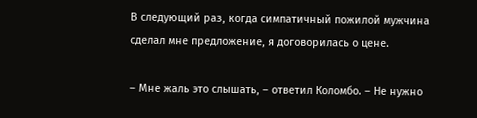В следующий раз, когда симпатичный пожилой мужчина сделал мне предложение, я договорилась о цене.

– Мне жаль это слышать, – ответил Коломбо. – Не нужно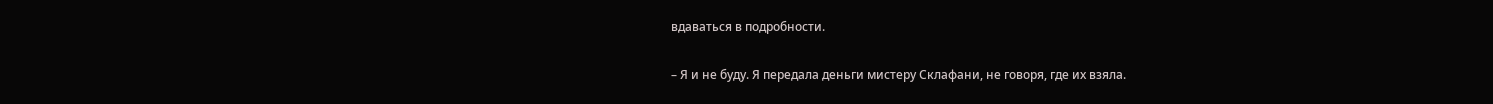вдаваться в подробности.

– Я и не буду. Я передала деньги мистеру Склафани, не говоря, где их взяла.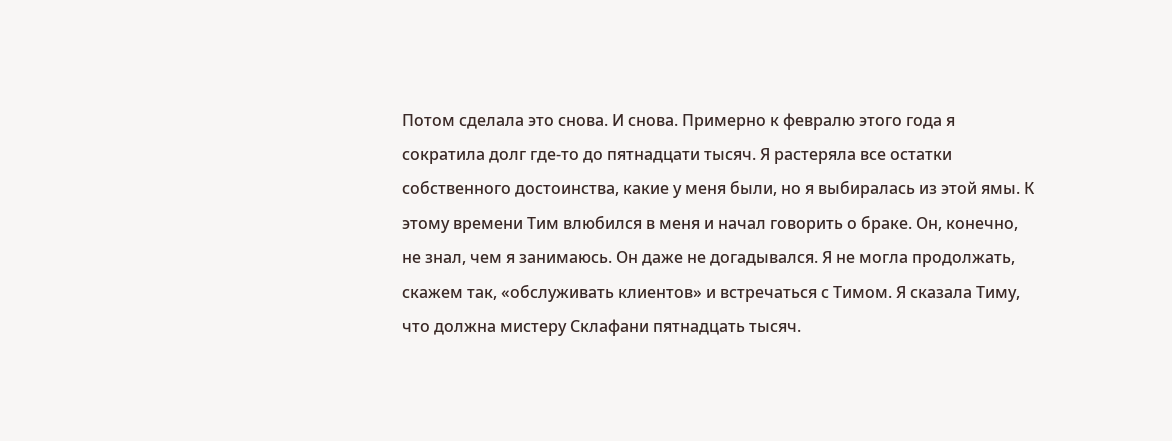Потом сделала это снова. И снова. Примерно к февралю этого года я сократила долг где-то до пятнадцати тысяч. Я растеряла все остатки собственного достоинства, какие у меня были, но я выбиралась из этой ямы. К этому времени Тим влюбился в меня и начал говорить о браке. Он, конечно, не знал, чем я занимаюсь. Он даже не догадывался. Я не могла продолжать, скажем так, «обслуживать клиентов» и встречаться с Тимом. Я сказала Тиму, что должна мистеру Склафани пятнадцать тысяч.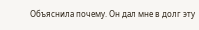Объяснила почему. Он дал мне в долг эту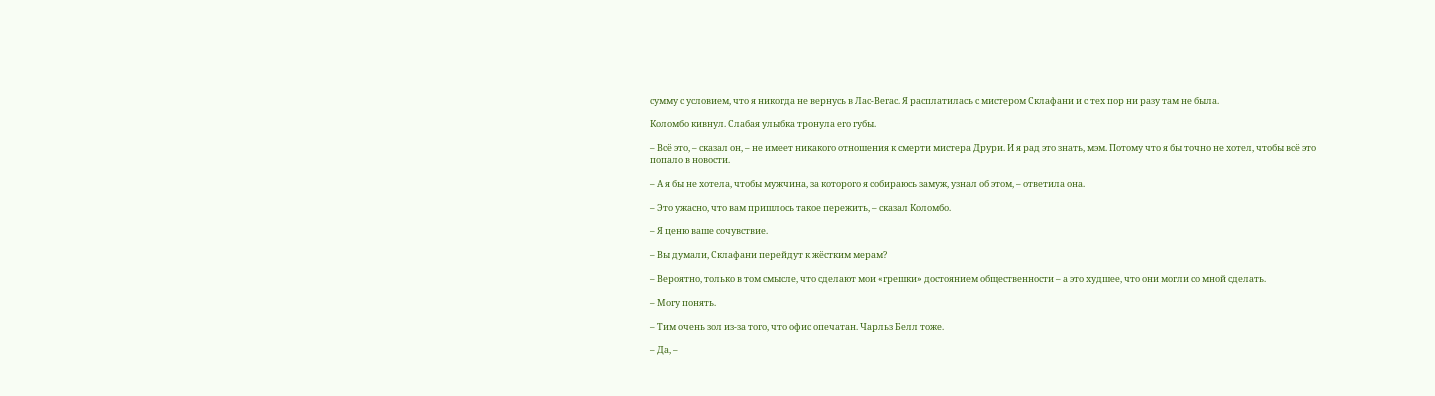сумму с условием, что я никогда не вернусь в Лас-Вегас. Я расплатилась с мистером Склафани и с тех пор ни разу там не была.

Коломбо кивнул. Слабая улыбка тронула его губы.

– Всё это, – сказал он, – не имеет никакого отношения к смерти мистера Друри. И я рад это знать, мэм. Потому что я бы точно не хотел, чтобы всё это попало в новости.

– А я бы не хотела, чтобы мужчина, за которого я собираюсь замуж, узнал об этом, – ответила она.

– Это ужасно, что вам пришлось такое пережить, – сказал Коломбо.

– Я ценю ваше сочувствие.

– Вы думали, Склафани перейдут к жёстким мерам?

– Вероятно, только в том смысле, что сделают мои «грешки» достоянием общественности – а это худшее, что они могли со мной сделать.

– Могу понять.

– Тим очень зол из-за того, что офис опечатан. Чарльз Белл тоже.

– Да, –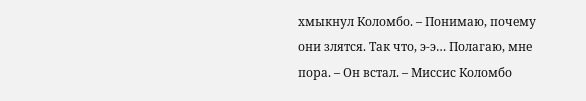хмыкнул Коломбо. – Понимаю, почему они злятся. Так что, э-э… Полагаю, мне пора. – Он встал. – Миссис Коломбо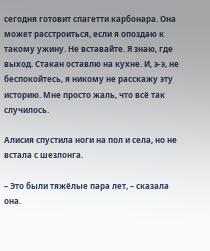сегодня готовит спагетти карбонара. Она может расстроиться, если я опоздаю к такому ужину. Не вставайте. Я знаю, где выход. Стакан оставлю на кухне. И, э-э, не беспокойтесь, я никому не расскажу эту историю. Мне просто жаль, что всё так случилось.

Алисия спустила ноги на пол и села, но не встала с шезлонга.

– Это были тяжёлые пара лет, – сказала она.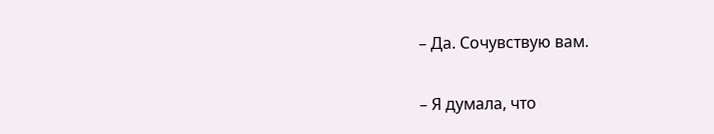– Да. Сочувствую вам.

– Я думала, что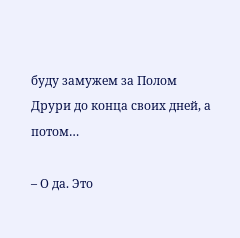буду замужем за Полом Друри до конца своих дней, а потом…

– О да. Это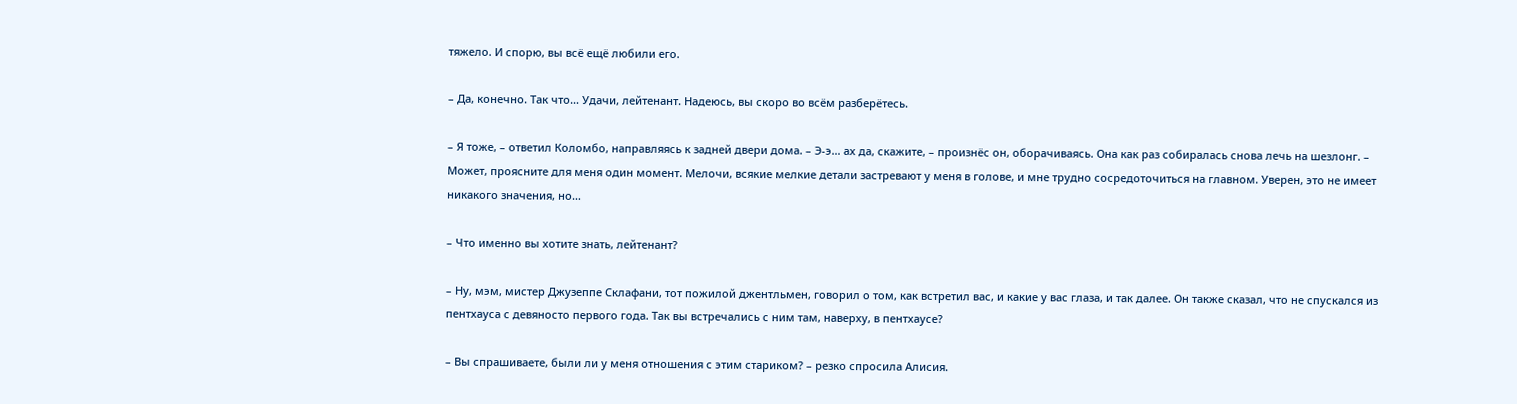тяжело. И спорю, вы всё ещё любили его.

– Да, конечно. Так что… Удачи, лейтенант. Надеюсь, вы скоро во всём разберётесь.

– Я тоже, – ответил Коломбо, направляясь к задней двери дома. – Э-э… ах да, скажите, – произнёс он, оборачиваясь. Она как раз собиралась снова лечь на шезлонг. – Может, проясните для меня один момент. Мелочи, всякие мелкие детали застревают у меня в голове, и мне трудно сосредоточиться на главном. Уверен, это не имеет никакого значения, но…

– Что именно вы хотите знать, лейтенант?

– Ну, мэм, мистер Джузеппе Склафани, тот пожилой джентльмен, говорил о том, как встретил вас, и какие у вас глаза, и так далее. Он также сказал, что не спускался из пентхауса с девяносто первого года. Так вы встречались с ним там, наверху, в пентхаусе?

– Вы спрашиваете, были ли у меня отношения с этим стариком? – резко спросила Алисия.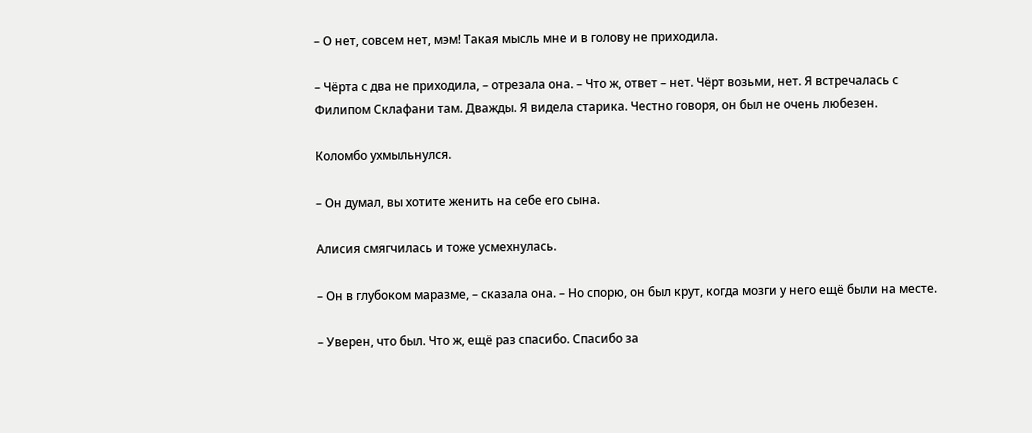– О нет, совсем нет, мэм! Такая мысль мне и в голову не приходила.

– Чёрта с два не приходила, – отрезала она. – Что ж, ответ – нет. Чёрт возьми, нет. Я встречалась с Филипом Склафани там. Дважды. Я видела старика. Честно говоря, он был не очень любезен.

Коломбо ухмыльнулся.

– Он думал, вы хотите женить на себе его сына.

Алисия смягчилась и тоже усмехнулась.

– Он в глубоком маразме, – сказала она. – Но спорю, он был крут, когда мозги у него ещё были на месте.

– Уверен, что был. Что ж, ещё раз спасибо. Спасибо за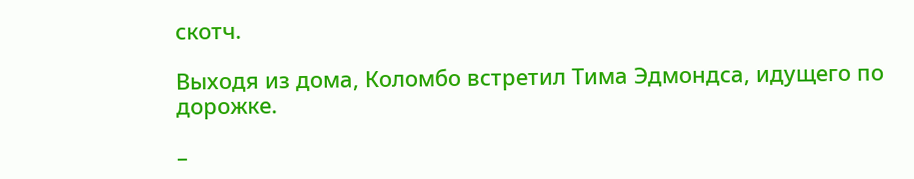скотч.

Выходя из дома, Коломбо встретил Тима Эдмондса, идущего по дорожке.

–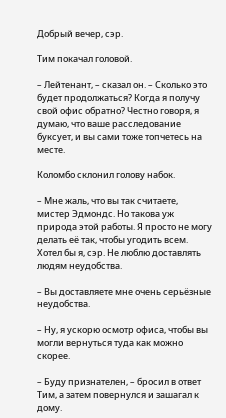Добрый вечер, сэр.

Тим покачал головой.

– Лейтенант, – сказал он. – Сколько это будет продолжаться? Когда я получу свой офис обратно? Честно говоря, я думаю, что ваше расследование буксует, и вы сами тоже топчетесь на месте.

Коломбо склонил голову набок.

– Мне жаль, что вы так считаете, мистер Эдмондс. Но такова уж природа этой работы. Я просто не могу делать её так, чтобы угодить всем. Хотел бы я, сэр. Не люблю доставлять людям неудобства.

– Вы доставляете мне очень серьёзные неудобства.

– Ну, я ускорю осмотр офиса, чтобы вы могли вернуться туда как можно скорее.

– Буду признателен, – бросил в ответ Тим, а затем повернулся и зашагал к дому.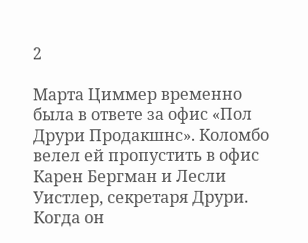2

Марта Циммер временно была в ответе за офис «Пол Друри Продакшнс». Коломбо велел ей пропустить в офис Карен Бергман и Лесли Уистлер, секретаря Друри. Когда он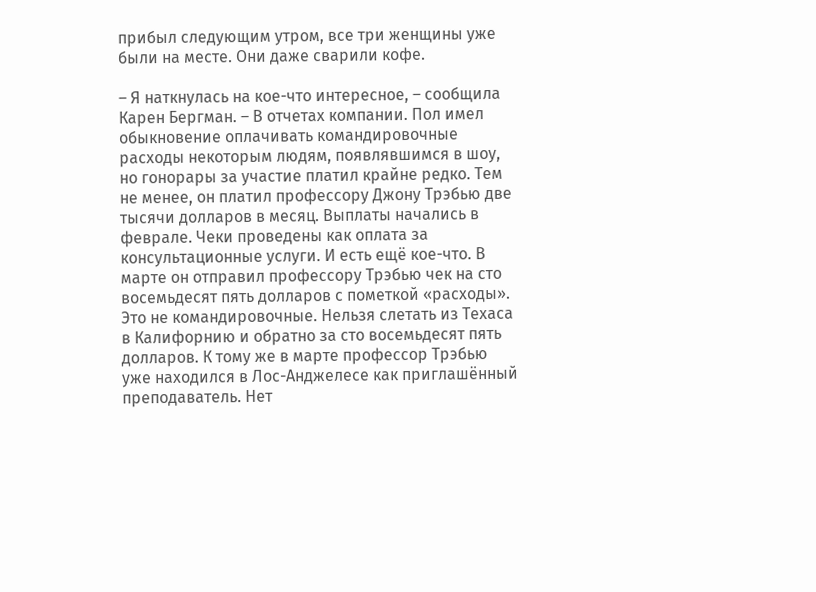прибыл следующим утром, все три женщины уже были на месте. Они даже сварили кофе.

– Я наткнулась на кое-что интересное, – сообщила Карен Бергман. – В отчетах компании. Пол имел обыкновение оплачивать командировочные расходы некоторым людям, появлявшимся в шоу, но гонорары за участие платил крайне редко. Тем не менее, он платил профессору Джону Трэбью две тысячи долларов в месяц. Выплаты начались в феврале. Чеки проведены как оплата за консультационные услуги. И есть ещё кое-что. В марте он отправил профессору Трэбью чек на сто восемьдесят пять долларов с пометкой «расходы». Это не командировочные. Нельзя слетать из Техаса в Калифорнию и обратно за сто восемьдесят пять долларов. К тому же в марте профессор Трэбью уже находился в Лос-Анджелесе как приглашённый преподаватель. Нет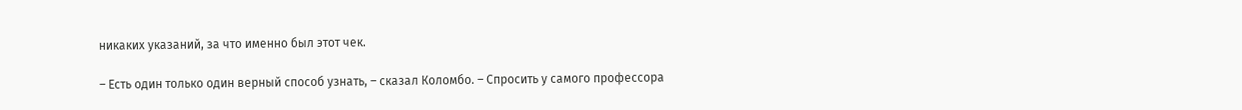никаких указаний, за что именно был этот чек.

– Есть один только один верный способ узнать, – сказал Коломбо. – Спросить у самого профессора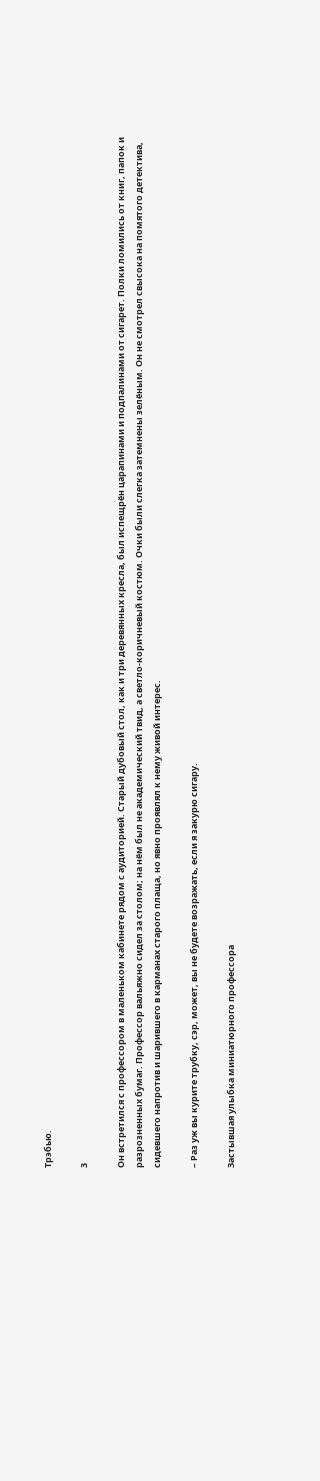Трэбью.

3

Он встретился с профессором в маленьком кабинете рядом с аудиторией. Старый дубовый стол, как и три деревянных кресла, был испещрён царапинами и подпалинами от сигарет. Полки ломились от книг, папок и разрозненных бумаг. Профессор вальяжно сидел за столом; на нём был не академический твид, а светло-коричневый костюм. Очки были слегка затемнены зелёным. Он не смотрел свысока на помятого детектива, сидевшего напротив и шарившего в карманах старого плаща, но явно проявлял к нему живой интерес.

– Раз уж вы курите трубку, сэр, может, вы не будете возражать, если я закурю сигару.

Застывшая улыбка миниатюрного профессора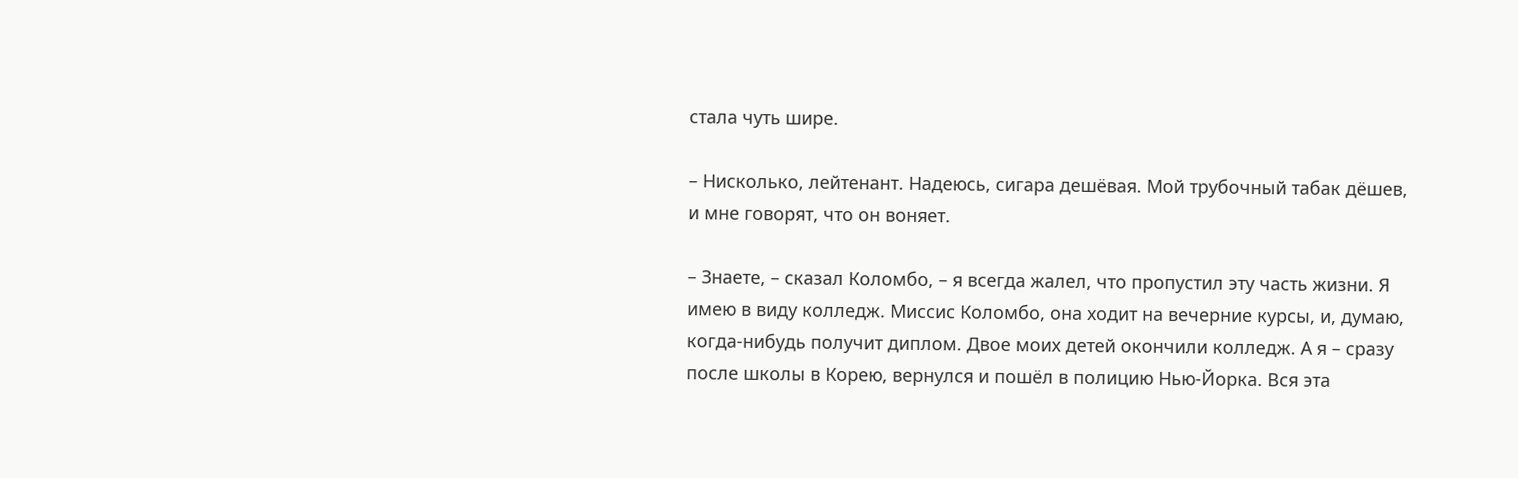стала чуть шире.

– Нисколько, лейтенант. Надеюсь, сигара дешёвая. Мой трубочный табак дёшев, и мне говорят, что он воняет.

– Знаете, – сказал Коломбо, – я всегда жалел, что пропустил эту часть жизни. Я имею в виду колледж. Миссис Коломбо, она ходит на вечерние курсы, и, думаю, когда-нибудь получит диплом. Двое моих детей окончили колледж. А я – сразу после школы в Корею, вернулся и пошёл в полицию Нью-Йорка. Вся эта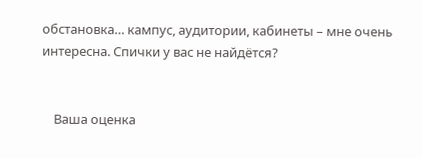обстановка… кампус, аудитории, кабинеты – мне очень интересна. Спички у вас не найдётся?


    Ваша оценка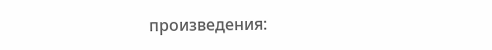произведения: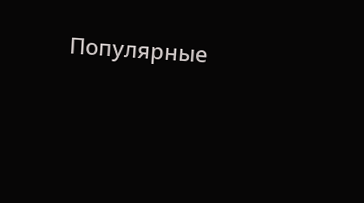Популярные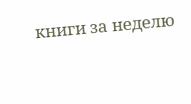книги за неделю